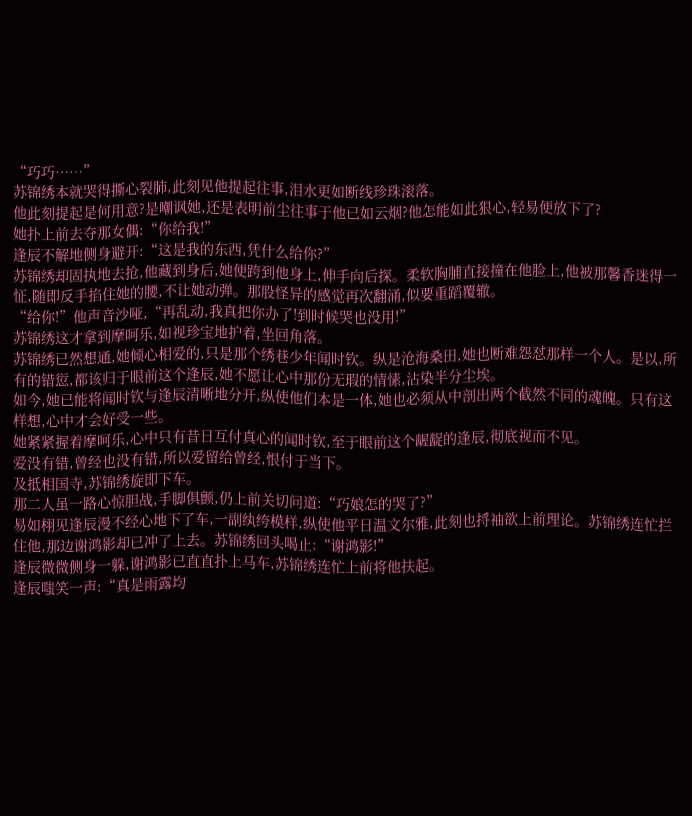“巧巧……”
苏锦绣本就哭得撕心裂肺,此刻见他提起往事,泪水更如断线珍珠滚落。
他此刻提起是何用意?是嘲讽她,还是表明前尘往事于他已如云烟?他怎能如此狠心,轻易便放下了?
她扑上前去夺那女偶:“你给我!”
逢辰不解地侧身避开:“这是我的东西,凭什么给你?”
苏锦绣却固执地去抢,他藏到身后,她便跨到他身上,伸手向后探。柔软胸脯直接撞在他脸上,他被那馨香迷得一怔,随即反手掐住她的腰,不让她动弹。那股怪异的感觉再次翻涌,似要重蹈覆辙。
“给你!”他声音沙哑,“再乱动,我真把你办了!到时候哭也没用!”
苏锦绣这才拿到摩呵乐,如视珍宝地护着,坐回角落。
苏锦绣已然想通,她倾心相爱的,只是那个绣巷少年闻时钦。纵是沧海桑田,她也断难怨怼那样一个人。是以,所有的错愆,都该归于眼前这个逢辰,她不愿让心中那份无瑕的情愫,沾染半分尘埃。
如今,她已能将闻时钦与逢辰清晰地分开,纵使他们本是一体,她也必须从中剖出两个截然不同的魂魄。只有这样想,心中才会好受一些。
她紧紧握着摩呵乐,心中只有昔日互付真心的闻时钦,至于眼前这个龌龊的逢辰,彻底视而不见。
爱没有错,曾经也没有错,所以爱留给曾经,恨付于当下。
及抵相国寺,苏锦绣旋即下车。
那二人虽一路心惊胆战,手脚俱颤,仍上前关切问道:“巧娘怎的哭了?”
易如栩见逢辰漫不经心地下了车,一副纨绔模样,纵使他平日温文尔雅,此刻也捋袖欲上前理论。苏锦绣连忙拦住他,那边谢鸿影却已冲了上去。苏锦绣回头喝止:“谢鸿影!”
逢辰微微侧身一躲,谢鸿影已直直扑上马车,苏锦绣连忙上前将他扶起。
逢辰嗤笑一声:“真是雨露均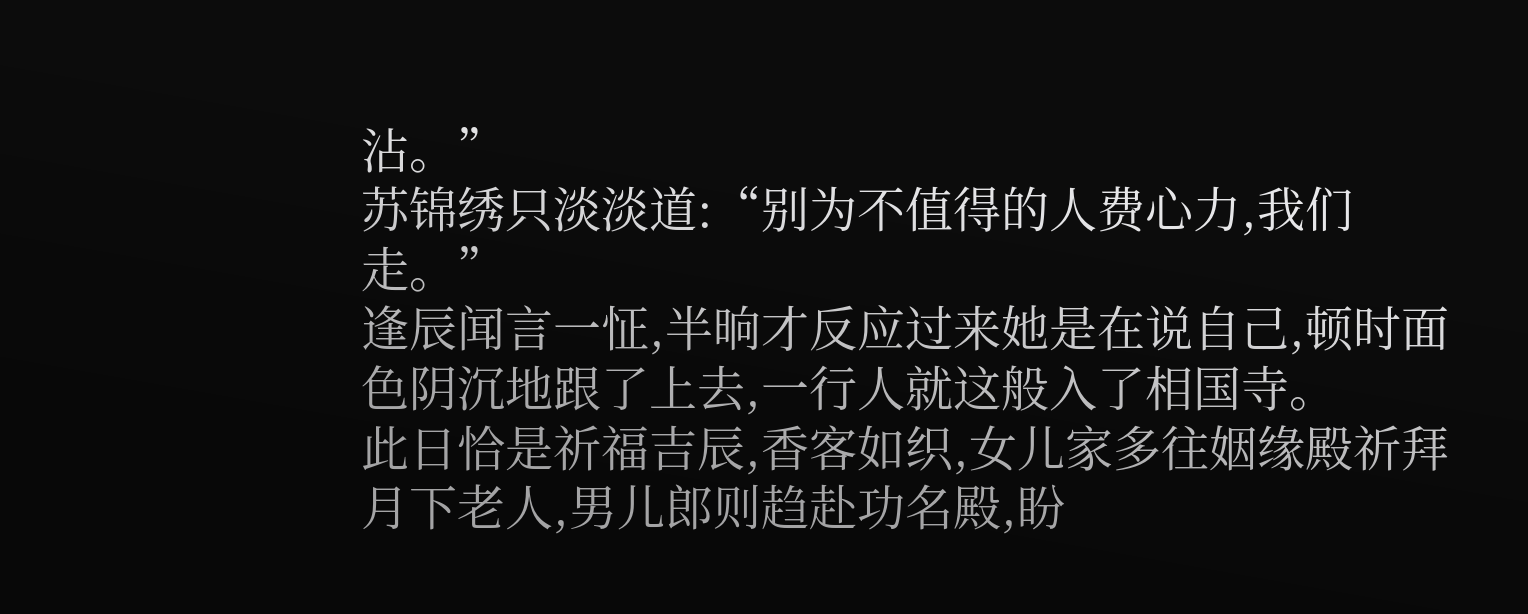沾。”
苏锦绣只淡淡道:“别为不值得的人费心力,我们走。”
逢辰闻言一怔,半晌才反应过来她是在说自己,顿时面色阴沉地跟了上去,一行人就这般入了相国寺。
此日恰是祈福吉辰,香客如织,女儿家多往姻缘殿祈拜月下老人,男儿郎则趋赴功名殿,盼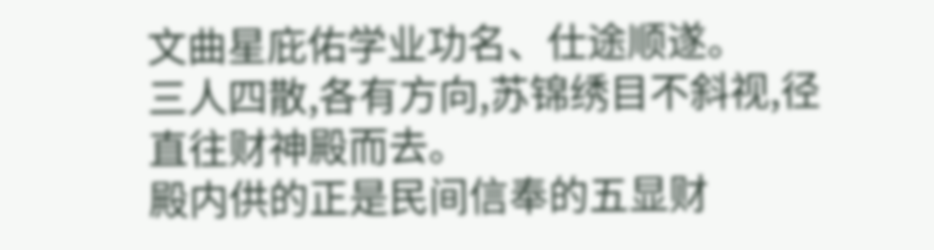文曲星庇佑学业功名、仕途顺遂。
三人四散,各有方向,苏锦绣目不斜视,径直往财神殿而去。
殿内供的正是民间信奉的五显财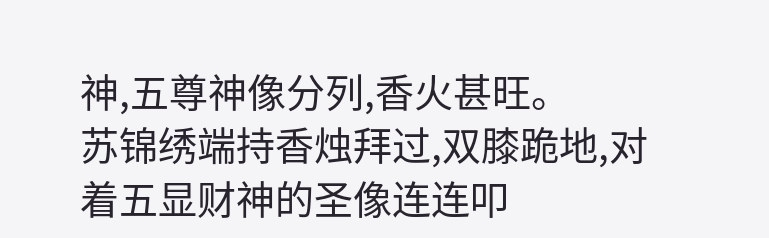神,五尊神像分列,香火甚旺。
苏锦绣端持香烛拜过,双膝跪地,对着五显财神的圣像连连叩